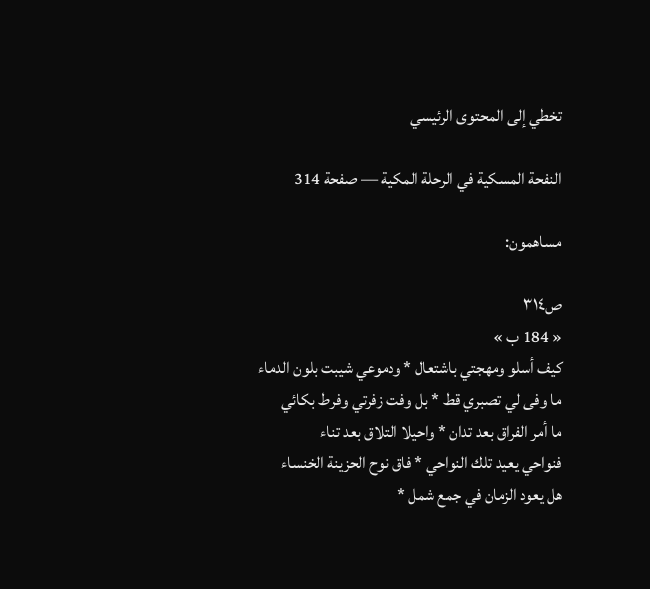تخطي إلى المحتوى الرئيسي

النفحة المسكية في الرحلة المكية — صفحة 314

مساهمون:

ص٣١٤
« 184 ب »
كيف أسلو ومهجتي باشتعال * ودموعي شيبت بلون الدماء
ما وفى لي تصبري قط * بل وفت زفرتي وفرط بكائي
ما أمر الفراق بعد تدان * واحيلا التلاق بعد تناء
فنواحي يعيد تلك النواحي * فاق نوح الحزينة الخنساء
هل يعود الزمان في جمع شمل *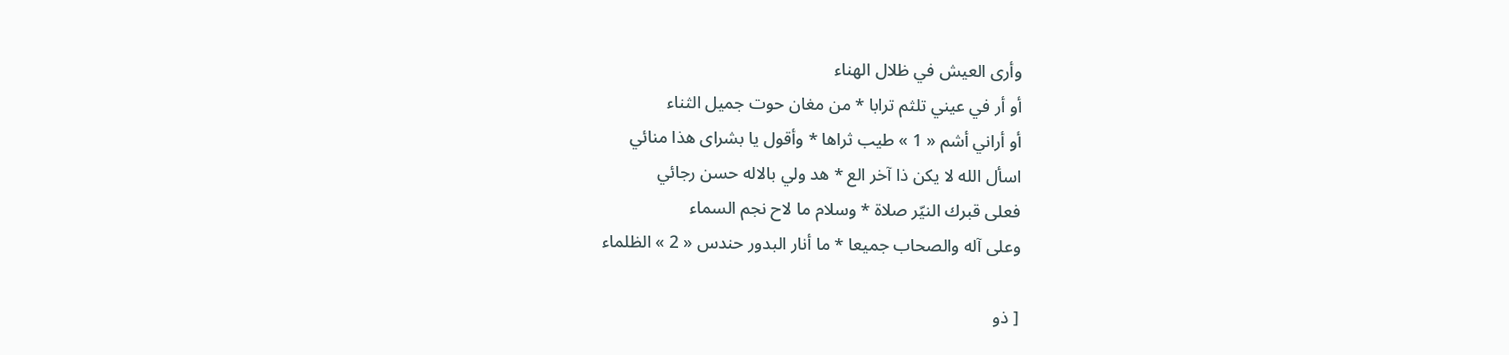وأرى العيش في ظلال الهناء
أو أر في عيني تلثم ترابا * من مغان حوت جميل الثناء
أو أراني أشم « 1 » طيب ثراها * وأقول يا بشراى هذا منائي
اسأل الله لا يكن ذا آخر الع * هد ولي بالاله حسن رجائي
فعلى قبرك النيّر صلاة * وسلام ما لاح نجم السماء
وعلى آله والصحاب جميعا * ما أنار البدور حندس « 2 » الظلماء

[ ذو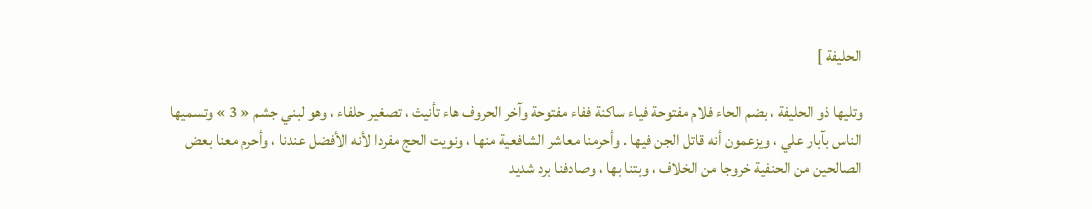الحليفة ]

وتليها ذو الحليفة ، بضم الحاء فلام مفتوحة فياء ساكنة ففاء مفتوحة وآخر الحروف هاء تأنيث ، تصغير حلفاء ، وهو لبني جشم « 3 » وتسميها الناس بآبار علي ، ويزعمون أنه قاتل الجن فيها . وأحرمنا معاشر الشافعية منها ، ونويت الحج مفردا لأنه الأفضل عندنا ، وأحرم معنا بعض الصالحين من الحنفية خروجا من الخلاف ، وبتنا بها ، وصادفنا برد شديد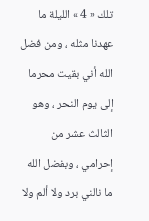تلك « 4 » الليلة ما عهدنا مثله ، ومن فضل الله أني بقيت محرما إلى يوم النحر ، وهو الثالث عشر من إحرامي ، وبفضل الله ما نالني برد ولا ألم ولا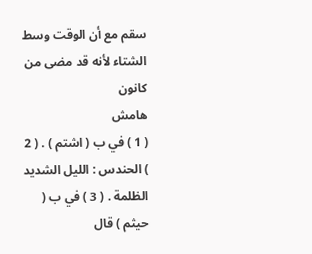سقم مع أن الوقت وسط الشتاء لأنه قد مضى من كانون
هامش
( 1 ) في ب ( اشتم ) . ( 2 ) الحندس : الليل الشديد الظلمة . ( 3 ) في ب ( حيثم ) قال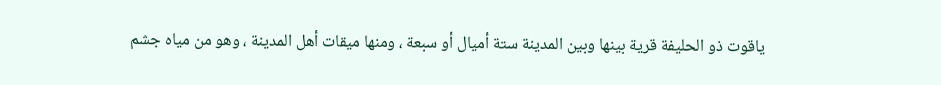ياقوت ذو الحليفة قرية بينها وبين المدينة ستة أميال أو سبعة ، ومنها ميقات أهل المدينة ، وهو من مياه جشم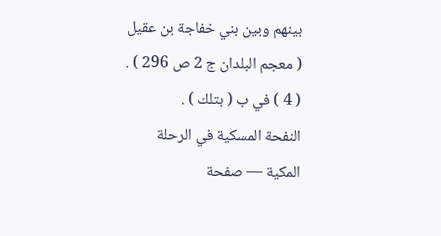بينهم وبين بني خفاجة بن عقيل ( معجم البلدان ج 2 ص 296 ) . ( 4 ) في ب ( بتلك ) .
النفحة المسكية في الرحلة المكية — صفحة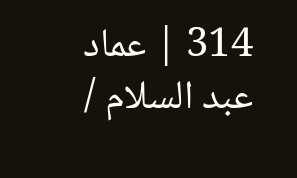314 | عماد عبد السلام /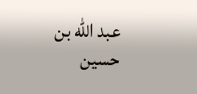عبد الله بن حسين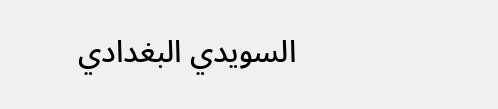السويدي البغدادي